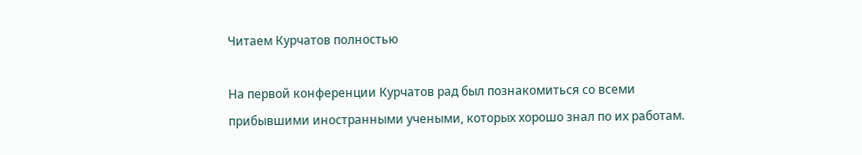Читаем Курчатов полностью

На первой конференции Курчатов рад был познакомиться со всеми прибывшими иностранными учеными, которых хорошо знал по их работам.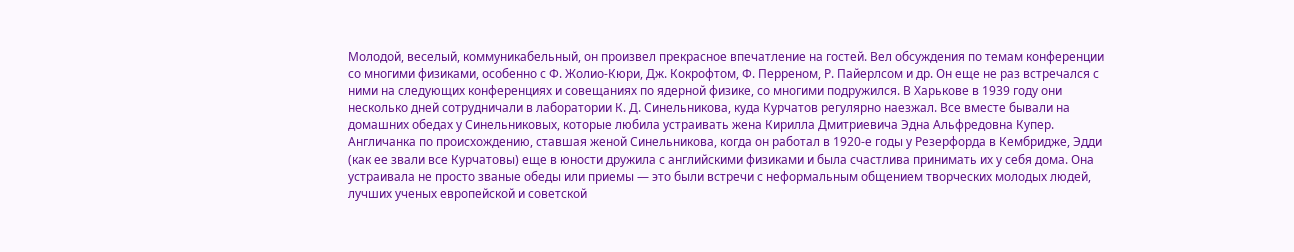Молодой, веселый, коммуникабельный, он произвел прекрасное впечатление на гостей. Вел обсуждения по темам конференции со многими физиками, особенно с Ф. Жолио-Кюри, Дж. Кокрофтом, Ф. Перреном, Р. Пайерлсом и др. Он еще не раз встречался с ними на следующих конференциях и совещаниях по ядерной физике, со многими подружился. В Харькове в 1939 году они несколько дней сотрудничали в лаборатории К. Д. Синельникова, куда Курчатов регулярно наезжал. Все вместе бывали на домашних обедах у Синельниковых, которые любила устраивать жена Кирилла Дмитриевича Эдна Альфредовна Купер. Англичанка по происхождению, ставшая женой Синельникова, когда он работал в 1920-е годы у Резерфорда в Кембридже, Эдди (как ее звали все Курчатовы) еще в юности дружила с английскими физиками и была счастлива принимать их у себя дома. Она устраивала не просто званые обеды или приемы — это были встречи с неформальным общением творческих молодых людей, лучших ученых европейской и советской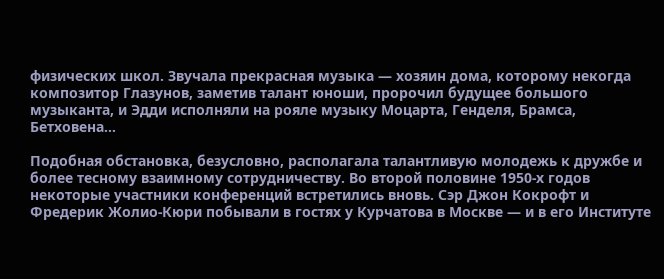физических школ. Звучала прекрасная музыка — хозяин дома, которому некогда композитор Глазунов, заметив талант юноши, пророчил будущее большого музыканта, и Эдди исполняли на рояле музыку Моцарта, Генделя, Брамса, Бетховена…

Подобная обстановка, безусловно, располагала талантливую молодежь к дружбе и более тесному взаимному сотрудничеству. Во второй половине 1950-х годов некоторые участники конференций встретились вновь. Сэр Джон Кокрофт и Фредерик Жолио-Кюри побывали в гостях у Курчатова в Москве — и в его Институте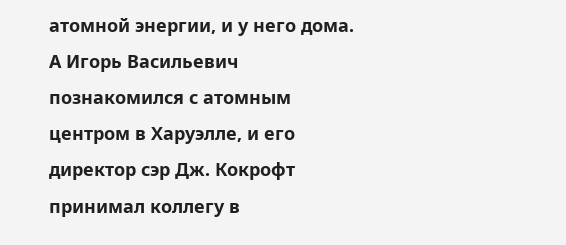атомной энергии, и у него дома. А Игорь Васильевич познакомился с атомным центром в Харуэлле, и его директор сэр Дж. Кокрофт принимал коллегу в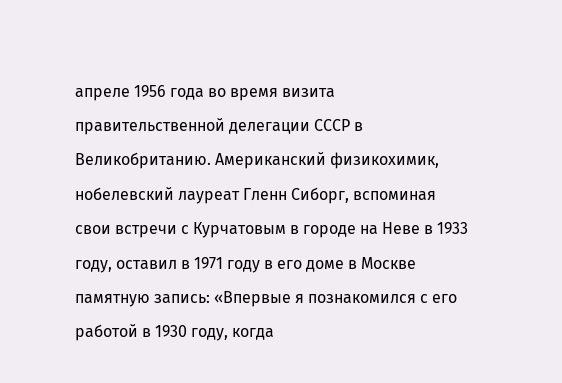апреле 1956 года во время визита правительственной делегации СССР в Великобританию. Американский физикохимик, нобелевский лауреат Гленн Сиборг, вспоминая свои встречи с Курчатовым в городе на Неве в 1933 году, оставил в 1971 году в его доме в Москве памятную запись: «Впервые я познакомился с его работой в 1930 году, когда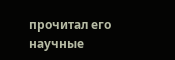прочитал его научные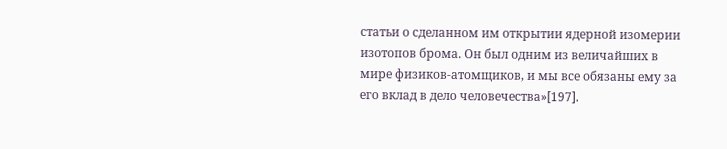статьи о сделанном им открытии ядерной изомерии изотопов брома. Он был одним из величайших в мире физиков-атомщиков, и мы все обязаны ему за его вклад в дело человечества»[197].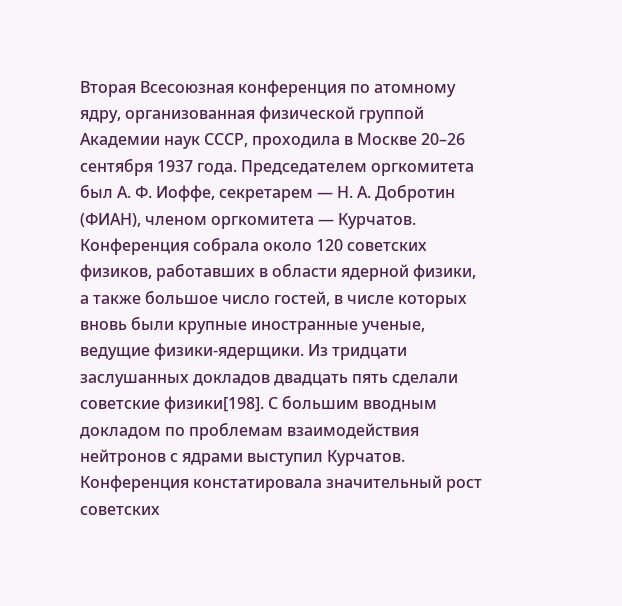Вторая Всесоюзная конференция по атомному ядру, организованная физической группой Академии наук СССР, проходила в Москве 20–26 сентября 1937 года. Председателем оргкомитета был А. Ф. Иоффе, секретарем — Н. А. Добротин (ФИАН), членом оргкомитета — Курчатов. Конференция собрала около 120 советских физиков, работавших в области ядерной физики, а также большое число гостей, в числе которых вновь были крупные иностранные ученые, ведущие физики-ядерщики. Из тридцати заслушанных докладов двадцать пять сделали советские физики[198]. С большим вводным докладом по проблемам взаимодействия нейтронов с ядрами выступил Курчатов. Конференция констатировала значительный рост советских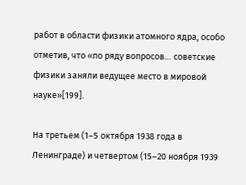работ в области физики атомного ядра, особо отметив, что «по ряду вопросов… советские физики заняли ведущее место в мировой науке»[199].

На третьем (1–5 октября 1938 года в Ленинграде) и четвертом (15–20 ноября 1939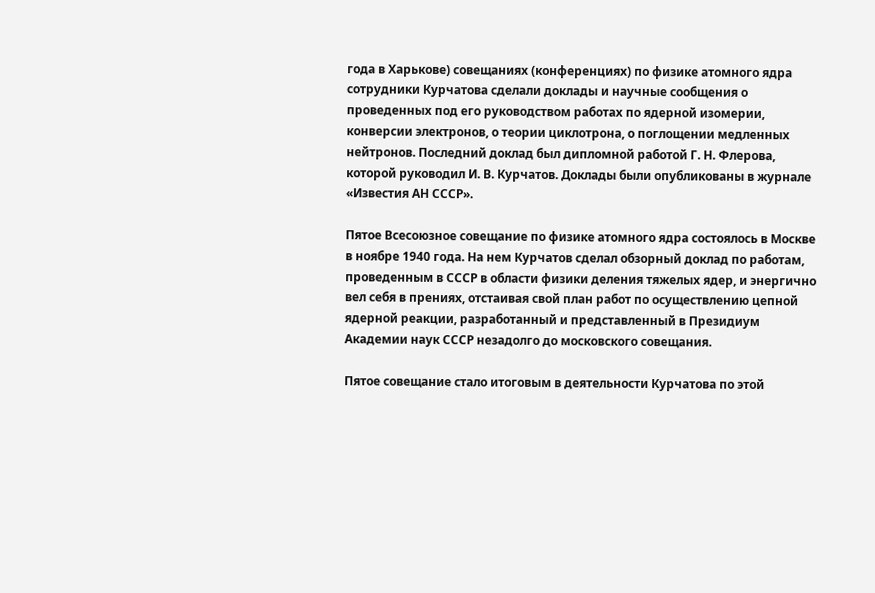года в Харькове) совещаниях (конференциях) по физике атомного ядра сотрудники Курчатова сделали доклады и научные сообщения о проведенных под его руководством работах по ядерной изомерии, конверсии электронов, о теории циклотрона, о поглощении медленных нейтронов. Последний доклад был дипломной работой Г. Н. Флерова, которой руководил И. В. Курчатов. Доклады были опубликованы в журнале «Известия АН СССР».

Пятое Всесоюзное совещание по физике атомного ядра состоялось в Москве в ноябре 1940 года. На нем Курчатов сделал обзорный доклад по работам, проведенным в СССР в области физики деления тяжелых ядер, и энергично вел себя в прениях, отстаивая свой план работ по осуществлению цепной ядерной реакции, разработанный и представленный в Президиум Академии наук СССР незадолго до московского совещания.

Пятое совещание стало итоговым в деятельности Курчатова по этой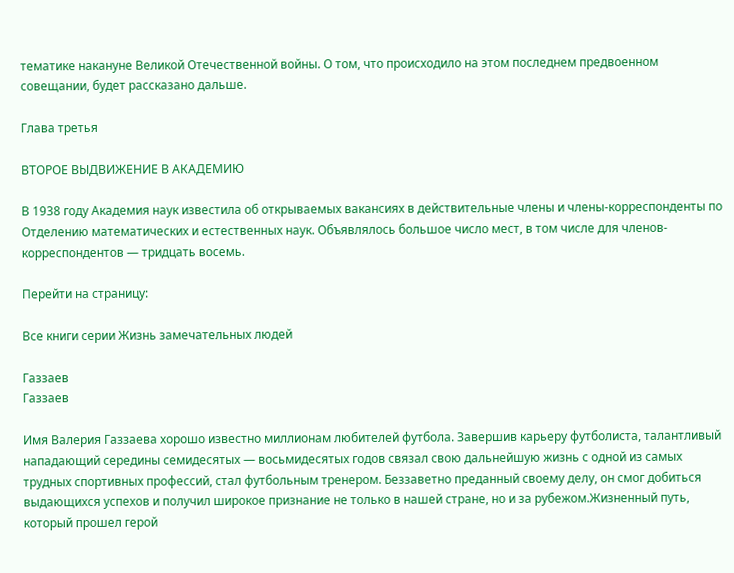тематике накануне Великой Отечественной войны. О том, что происходило на этом последнем предвоенном совещании, будет рассказано дальше.

Глава третья

ВТОРОЕ ВЫДВИЖЕНИЕ В АКАДЕМИЮ

В 1938 году Академия наук известила об открываемых вакансиях в действительные члены и члены-корреспонденты по Отделению математических и естественных наук. Объявлялось большое число мест, в том числе для членов-корреспондентов — тридцать восемь.

Перейти на страницу:

Все книги серии Жизнь замечательных людей

Газзаев
Газзаев

Имя Валерия Газзаева хорошо известно миллионам любителей футбола. Завершив карьеру футболиста, талантливый нападающий середины семидесятых — восьмидесятых годов связал свою дальнейшую жизнь с одной из самых трудных спортивных профессий, стал футбольным тренером. Беззаветно преданный своему делу, он смог добиться выдающихся успехов и получил широкое признание не только в нашей стране, но и за рубежом.Жизненный путь, который прошел герой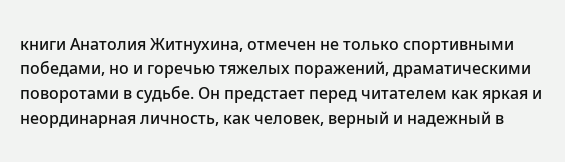книги Анатолия Житнухина, отмечен не только спортивными победами, но и горечью тяжелых поражений, драматическими поворотами в судьбе. Он предстает перед читателем как яркая и неординарная личность, как человек, верный и надежный в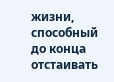жизни, способный до конца отстаивать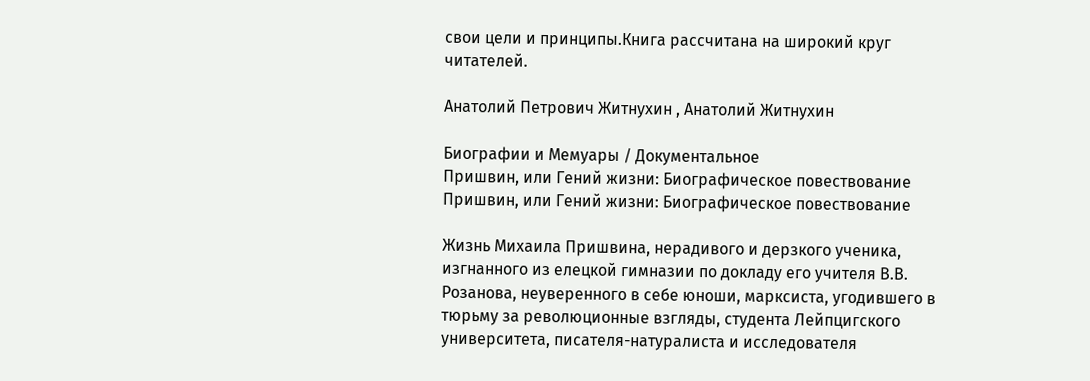свои цели и принципы.Книга рассчитана на широкий круг читателей.

Анатолий Петрович Житнухин , Анатолий Житнухин

Биографии и Мемуары / Документальное
Пришвин, или Гений жизни: Биографическое повествование
Пришвин, или Гений жизни: Биографическое повествование

Жизнь Михаила Пришвина, нерадивого и дерзкого ученика, изгнанного из елецкой гимназии по докладу его учителя В.В. Розанова, неуверенного в себе юноши, марксиста, угодившего в тюрьму за революционные взгляды, студента Лейпцигского университета, писателя-натуралиста и исследователя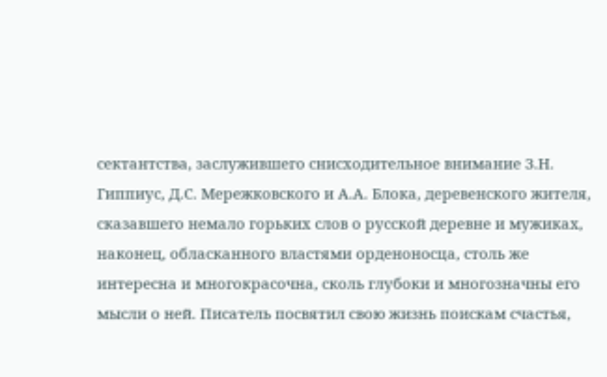сектантства, заслужившего снисходительное внимание З.Н. Гиппиус, Д.С. Мережковского и А.А. Блока, деревенского жителя, сказавшего немало горьких слов о русской деревне и мужиках, наконец, обласканного властями орденоносца, столь же интересна и многокрасочна, сколь глубоки и многозначны его мысли о ней. Писатель посвятил свою жизнь поискам счастья,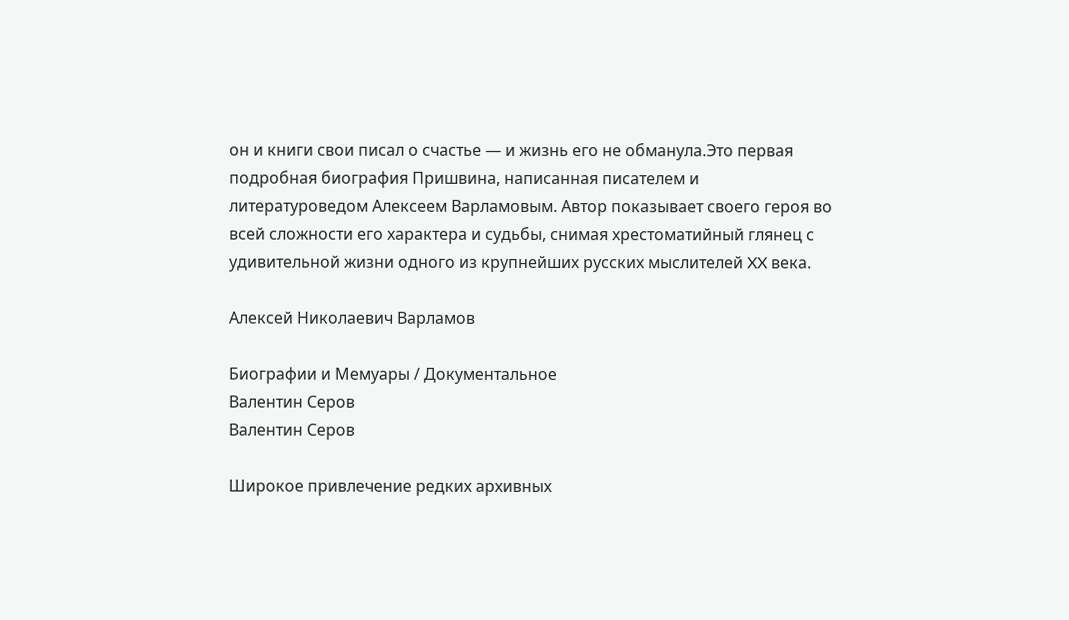он и книги свои писал о счастье — и жизнь его не обманула.Это первая подробная биография Пришвина, написанная писателем и литературоведом Алексеем Варламовым. Автор показывает своего героя во всей сложности его характера и судьбы, снимая хрестоматийный глянец с удивительной жизни одного из крупнейших русских мыслителей XX века.

Алексей Николаевич Варламов

Биографии и Мемуары / Документальное
Валентин Серов
Валентин Серов

Широкое привлечение редких архивных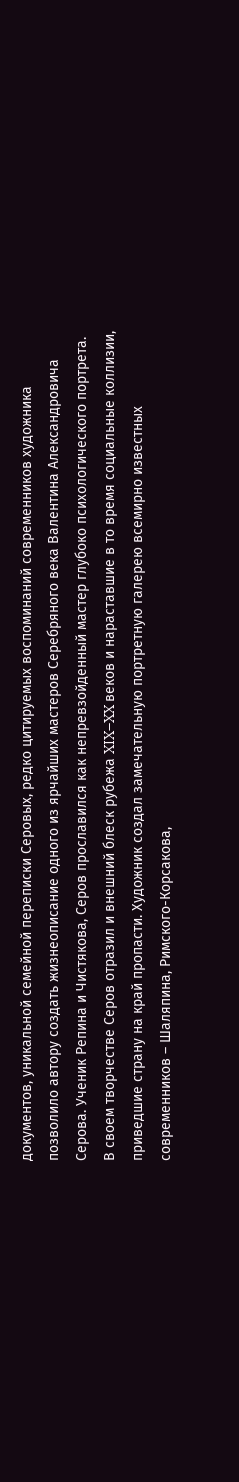документов, уникальной семейной переписки Серовых, редко цитируемых воспоминаний современников художника позволило автору создать жизнеописание одного из ярчайших мастеров Серебряного века Валентина Александровича Серова. Ученик Репина и Чистякова, Серов прославился как непревзойденный мастер глубоко психологического портрета. В своем творчестве Серов отразил и внешний блеск рубежа XIX–XX веков и нараставшие в то время социальные коллизии, приведшие страну на край пропасти. Художник создал замечательную портретную галерею всемирно известных современников – Шаляпина, Римского-Корсакова,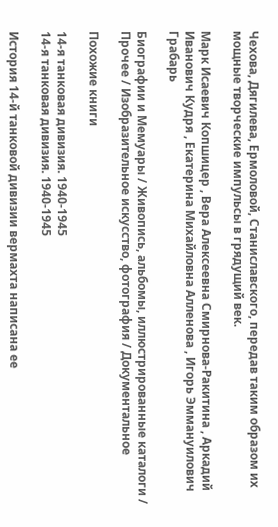Чехова, Дягилева, Ермоловой, Станиславского, передав таким образом их мощные творческие импульсы в грядущий век.

Марк Исаевич Копшицер , Вера Алексеевна Смирнова-Ракитина , Аркадий Иванович Кудря , Екатерина Михайловна Алленова , Игорь Эммануилович Грабарь

Биографии и Мемуары / Живопись, альбомы, иллюстрированные каталоги / Прочее / Изобразительное искусство, фотография / Документальное

Похожие книги

14-я танковая дивизия. 1940-1945
14-я танковая дивизия. 1940-1945

История 14-й танковой дивизии вермахта написана ее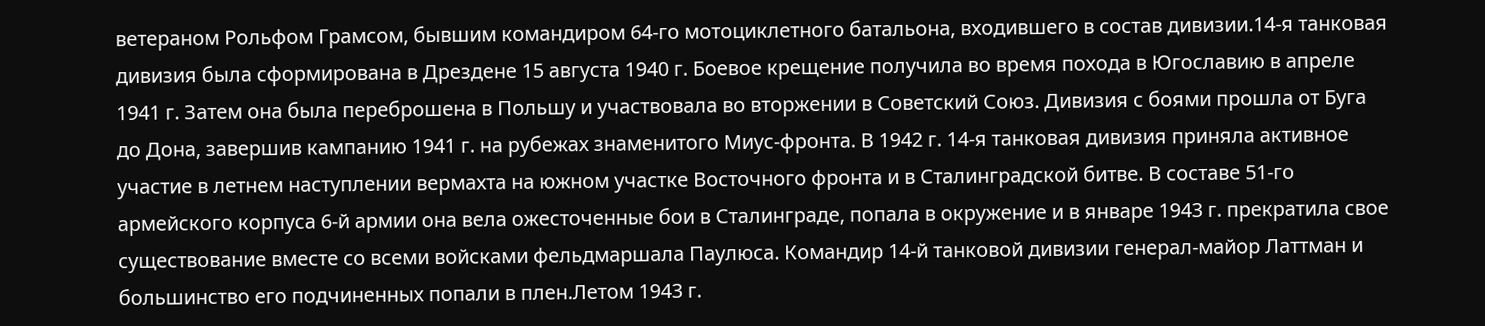ветераном Рольфом Грамсом, бывшим командиром 64-го мотоциклетного батальона, входившего в состав дивизии.14-я танковая дивизия была сформирована в Дрездене 15 августа 1940 г. Боевое крещение получила во время похода в Югославию в апреле 1941 г. Затем она была переброшена в Польшу и участвовала во вторжении в Советский Союз. Дивизия с боями прошла от Буга до Дона, завершив кампанию 1941 г. на рубежах знаменитого Миус-фронта. В 1942 г. 14-я танковая дивизия приняла активное участие в летнем наступлении вермахта на южном участке Восточного фронта и в Сталинградской битве. В составе 51-го армейского корпуса 6-й армии она вела ожесточенные бои в Сталинграде, попала в окружение и в январе 1943 г. прекратила свое существование вместе со всеми войсками фельдмаршала Паулюса. Командир 14-й танковой дивизии генерал-майор Латтман и большинство его подчиненных попали в плен.Летом 1943 г.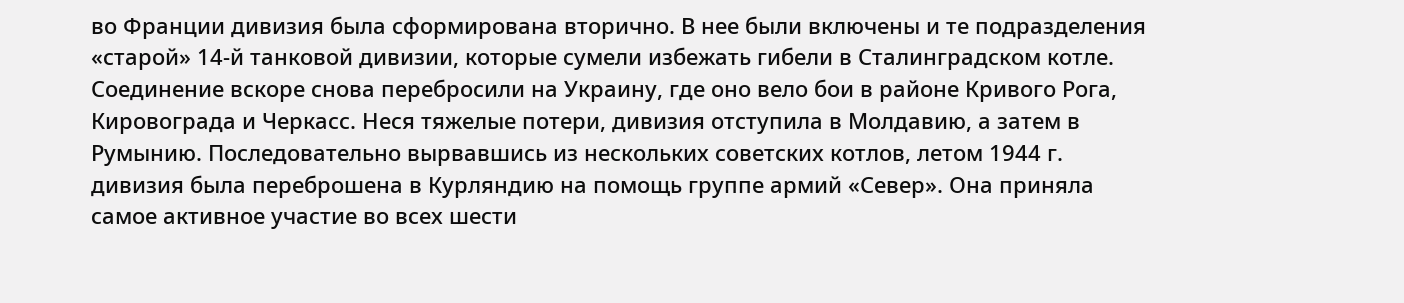во Франции дивизия была сформирована вторично. В нее были включены и те подразделения «старой» 14-й танковой дивизии, которые сумели избежать гибели в Сталинградском котле. Соединение вскоре снова перебросили на Украину, где оно вело бои в районе Кривого Рога, Кировограда и Черкасс. Неся тяжелые потери, дивизия отступила в Молдавию, а затем в Румынию. Последовательно вырвавшись из нескольких советских котлов, летом 1944 г. дивизия была переброшена в Курляндию на помощь группе армий «Север». Она приняла самое активное участие во всех шести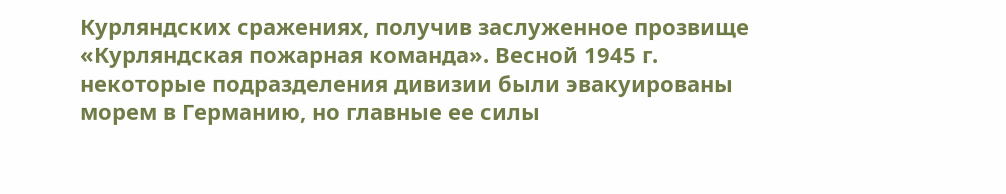Курляндских сражениях, получив заслуженное прозвище «Курляндская пожарная команда». Весной 1945 г. некоторые подразделения дивизии были эвакуированы морем в Германию, но главные ее силы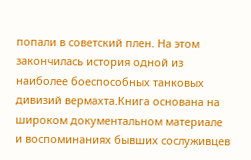попали в советский плен. На этом закончилась история одной из наиболее боеспособных танковых дивизий вермахта.Книга основана на широком документальном материале и воспоминаниях бывших сослуживцев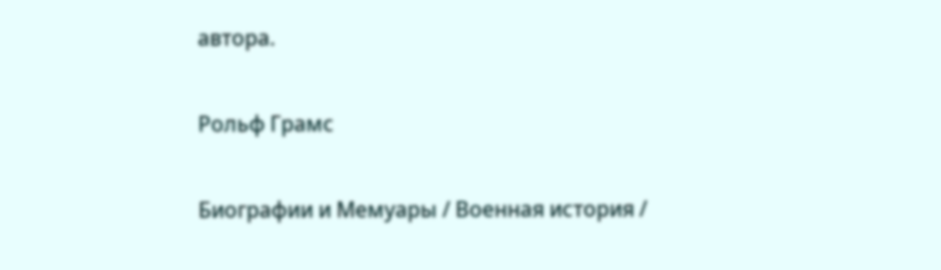автора.

Рольф Грамс

Биографии и Мемуары / Военная история /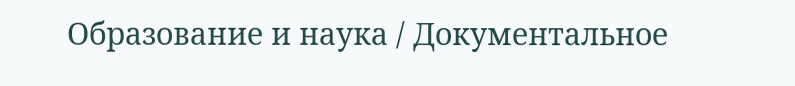Образование и наука / Документальное